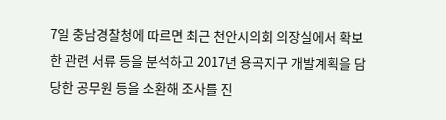7일 충남경찰청에 따르면 최근 천안시의회 의장실에서 확보한 관련 서류 등을 분석하고 2017년 용곡지구 개발계획을 담당한 공무원 등을 소환해 조사를 진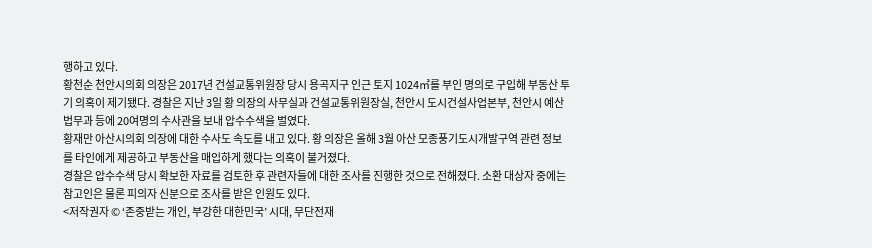행하고 있다.
황천순 천안시의회 의장은 2017년 건설교통위원장 당시 용곡지구 인근 토지 1024㎡를 부인 명의로 구입해 부동산 투기 의혹이 제기됐다. 경찰은 지난 3일 황 의장의 사무실과 건설교통위원장실, 천안시 도시건설사업본부, 천안시 예산법무과 등에 20여명의 수사관을 보내 압수수색을 벌였다.
황재만 아산시의회 의장에 대한 수사도 속도를 내고 있다. 황 의장은 올해 3월 아산 모종풍기도시개발구역 관련 정보를 타인에게 제공하고 부동산을 매입하게 했다는 의혹이 불거졌다.
경찰은 압수수색 당시 확보한 자료를 검토한 후 관련자들에 대한 조사를 진행한 것으로 전해졌다. 소환 대상자 중에는 참고인은 물론 피의자 신분으로 조사를 받은 인원도 있다.
<저작권자 © ‘존중받는 개인, 부강한 대한민국’ 시대, 무단전재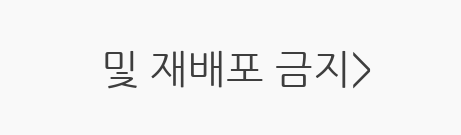및 재배포 금지>